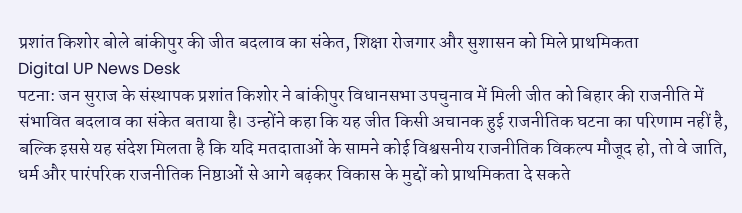प्रशांत किशोर बोले बांकीपुर की जीत बदलाव का संकेत, शिक्षा रोजगार और सुशासन को मिले प्राथमिकता
Digital UP News Desk
पटना: जन सुराज के संस्थापक प्रशांत किशोर ने बांकीपुर विधानसभा उपचुनाव में मिली जीत को बिहार की राजनीति में संभावित बदलाव का संकेत बताया है। उन्होंने कहा कि यह जीत किसी अचानक हुई राजनीतिक घटना का परिणाम नहीं है, बल्कि इससे यह संदेश मिलता है कि यदि मतदाताओं के सामने कोई विश्वसनीय राजनीतिक विकल्प मौजूद हो, तो वे जाति, धर्म और पारंपरिक राजनीतिक निष्ठाओं से आगे बढ़कर विकास के मुद्दों को प्राथमिकता दे सकते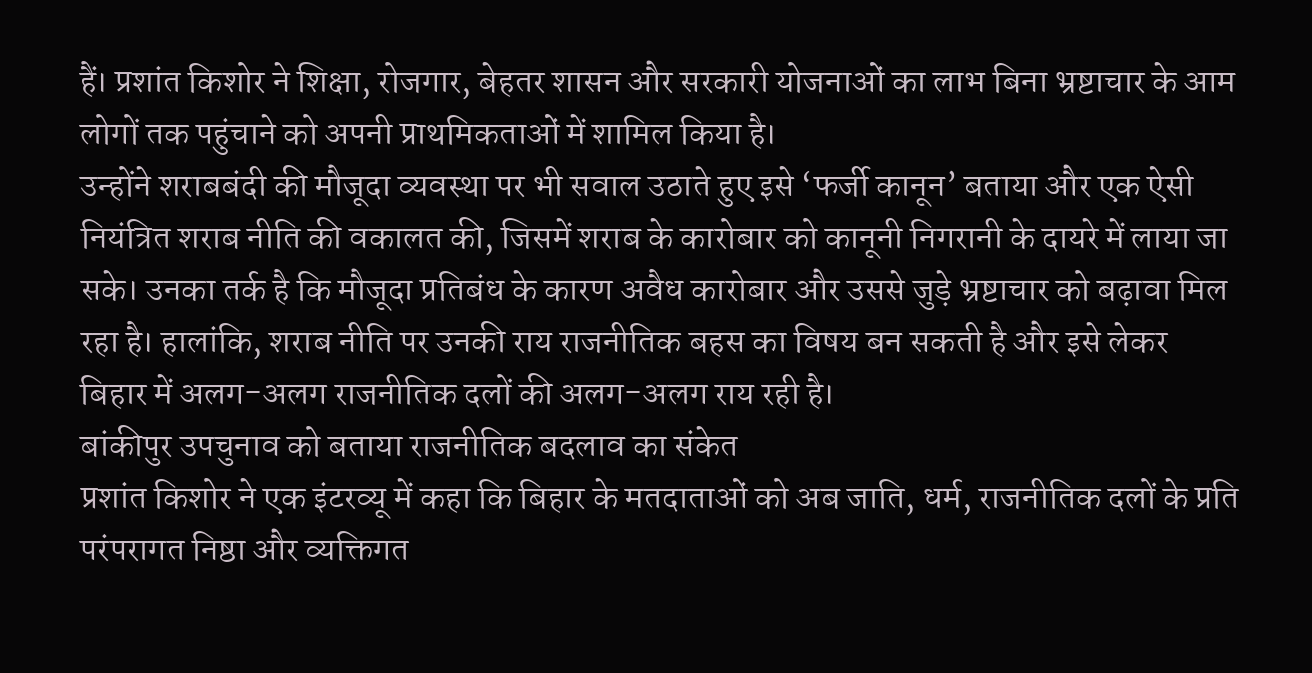हैं। प्रशांत किशोर ने शिक्षा, रोजगार, बेहतर शासन और सरकारी योजनाओं का लाभ बिना भ्रष्टाचार के आम लोगों तक पहुंचाने को अपनी प्राथमिकताओं में शामिल किया है।
उन्होंने शराबबंदी की मौजूदा व्यवस्था पर भी सवाल उठाते हुए इसे ‘फर्जी कानून’ बताया और एक ऐसी नियंत्रित शराब नीति की वकालत की, जिसमें शराब के कारोबार को कानूनी निगरानी के दायरे में लाया जा सके। उनका तर्क है कि मौजूदा प्रतिबंध के कारण अवैध कारोबार और उससे जुड़े भ्रष्टाचार को बढ़ावा मिल रहा है। हालांकि, शराब नीति पर उनकी राय राजनीतिक बहस का विषय बन सकती है और इसे लेकर बिहार में अलग-अलग राजनीतिक दलों की अलग-अलग राय रही है।
बांकीपुर उपचुनाव को बताया राजनीतिक बदलाव का संकेत
प्रशांत किशोर ने एक इंटरव्यू में कहा कि बिहार के मतदाताओं को अब जाति, धर्म, राजनीतिक दलों के प्रति परंपरागत निष्ठा और व्यक्तिगत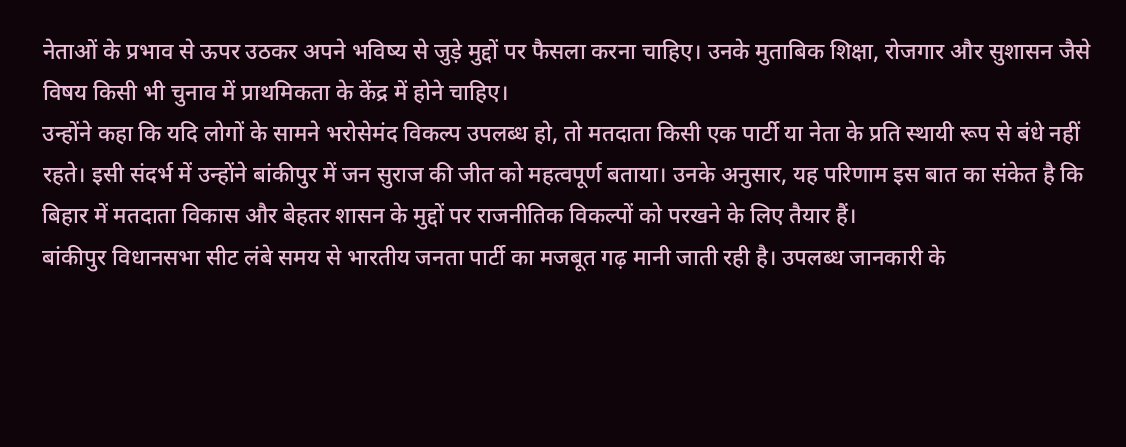नेताओं के प्रभाव से ऊपर उठकर अपने भविष्य से जुड़े मुद्दों पर फैसला करना चाहिए। उनके मुताबिक शिक्षा, रोजगार और सुशासन जैसे विषय किसी भी चुनाव में प्राथमिकता के केंद्र में होने चाहिए।
उन्होंने कहा कि यदि लोगों के सामने भरोसेमंद विकल्प उपलब्ध हो, तो मतदाता किसी एक पार्टी या नेता के प्रति स्थायी रूप से बंधे नहीं रहते। इसी संदर्भ में उन्होंने बांकीपुर में जन सुराज की जीत को महत्वपूर्ण बताया। उनके अनुसार, यह परिणाम इस बात का संकेत है कि बिहार में मतदाता विकास और बेहतर शासन के मुद्दों पर राजनीतिक विकल्पों को परखने के लिए तैयार हैं।
बांकीपुर विधानसभा सीट लंबे समय से भारतीय जनता पार्टी का मजबूत गढ़ मानी जाती रही है। उपलब्ध जानकारी के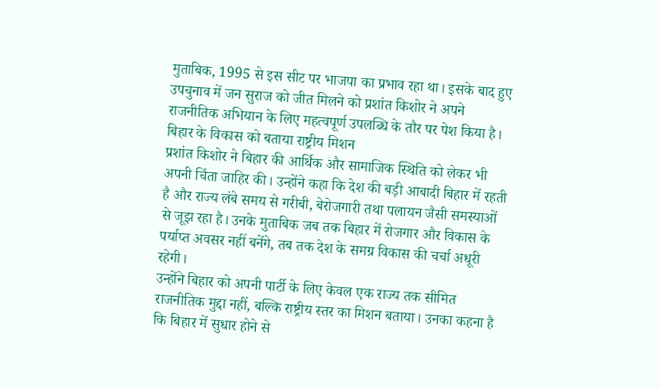मुताबिक, 1995 से इस सीट पर भाजपा का प्रभाव रहा था। इसके बाद हुए उपचुनाव में जन सुराज को जीत मिलने को प्रशांत किशोर ने अपने राजनीतिक अभियान के लिए महत्वपूर्ण उपलब्धि के तौर पर पेश किया है।
बिहार के विकास को बताया राष्ट्रीय मिशन
प्रशांत किशोर ने बिहार की आर्थिक और सामाजिक स्थिति को लेकर भी अपनी चिंता जाहिर की। उन्होंने कहा कि देश की बड़ी आबादी बिहार में रहती है और राज्य लंबे समय से गरीबी, बेरोजगारी तथा पलायन जैसी समस्याओं से जूझ रहा है। उनके मुताबिक जब तक बिहार में रोजगार और विकास के पर्याप्त अवसर नहीं बनेंगे, तब तक देश के समग्र विकास की चर्चा अधूरी रहेगी।
उन्होंने बिहार को अपनी पार्टी के लिए केवल एक राज्य तक सीमित राजनीतिक मुद्दा नहीं, बल्कि राष्ट्रीय स्तर का मिशन बताया। उनका कहना है कि बिहार में सुधार होने से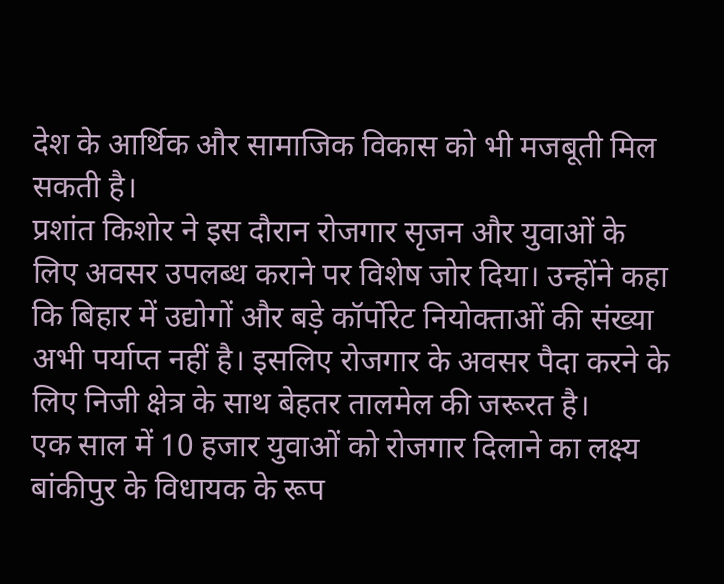देश के आर्थिक और सामाजिक विकास को भी मजबूती मिल सकती है।
प्रशांत किशोर ने इस दौरान रोजगार सृजन और युवाओं के लिए अवसर उपलब्ध कराने पर विशेष जोर दिया। उन्होंने कहा कि बिहार में उद्योगों और बड़े कॉर्पोरेट नियोक्ताओं की संख्या अभी पर्याप्त नहीं है। इसलिए रोजगार के अवसर पैदा करने के लिए निजी क्षेत्र के साथ बेहतर तालमेल की जरूरत है।
एक साल में 10 हजार युवाओं को रोजगार दिलाने का लक्ष्य
बांकीपुर के विधायक के रूप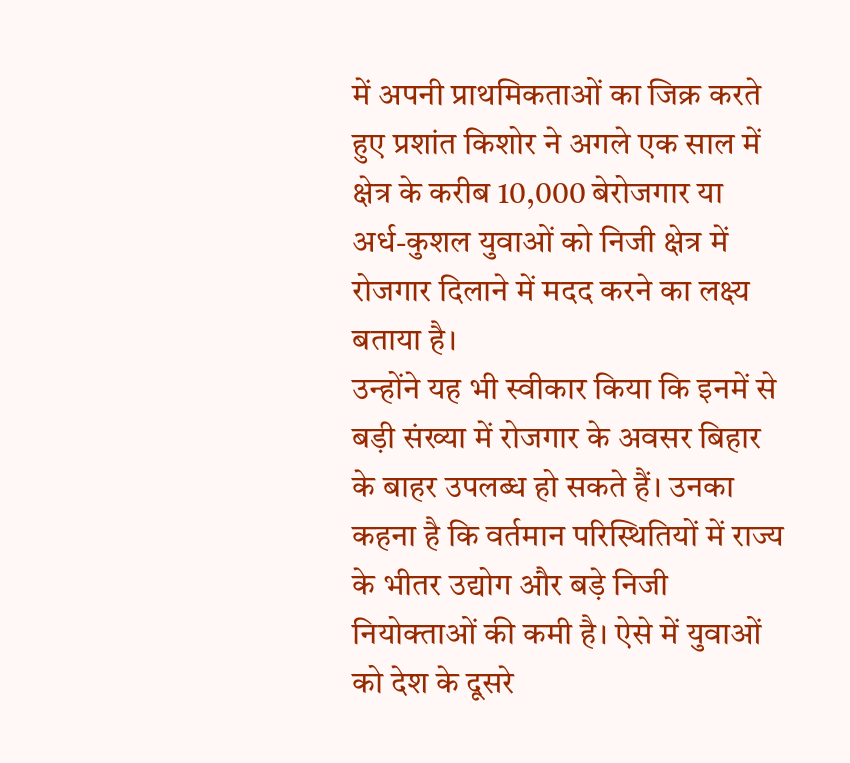में अपनी प्राथमिकताओं का जिक्र करते हुए प्रशांत किशोर ने अगले एक साल में क्षेत्र के करीब 10,000 बेरोजगार या अर्ध-कुशल युवाओं को निजी क्षेत्र में रोजगार दिलाने में मदद करने का लक्ष्य बताया है।
उन्होंने यह भी स्वीकार किया कि इनमें से बड़ी संख्या में रोजगार के अवसर बिहार के बाहर उपलब्ध हो सकते हैं। उनका कहना है कि वर्तमान परिस्थितियों में राज्य के भीतर उद्योग और बड़े निजी नियोक्ताओं की कमी है। ऐसे में युवाओं को देश के दूसरे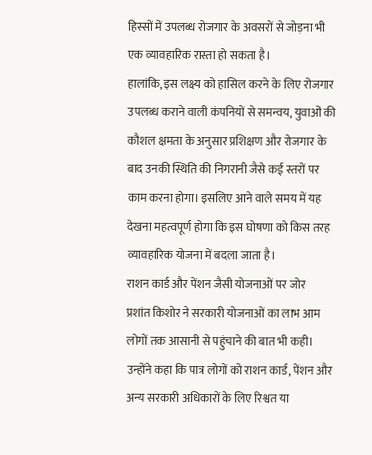हिस्सों में उपलब्ध रोजगार के अवसरों से जोड़ना भी एक व्यावहारिक रास्ता हो सकता है।
हालांकि, इस लक्ष्य को हासिल करने के लिए रोजगार उपलब्ध कराने वाली कंपनियों से समन्वय, युवाओं की कौशल क्षमता के अनुसार प्रशिक्षण और रोजगार के बाद उनकी स्थिति की निगरानी जैसे कई स्तरों पर काम करना होगा। इसलिए आने वाले समय में यह देखना महत्वपूर्ण होगा कि इस घोषणा को किस तरह व्यावहारिक योजना में बदला जाता है।
राशन कार्ड और पेंशन जैसी योजनाओं पर जोर
प्रशांत किशोर ने सरकारी योजनाओं का लाभ आम लोगों तक आसानी से पहुंचाने की बात भी कही। उन्होंने कहा कि पात्र लोगों को राशन कार्ड, पेंशन और अन्य सरकारी अधिकारों के लिए रिश्वत या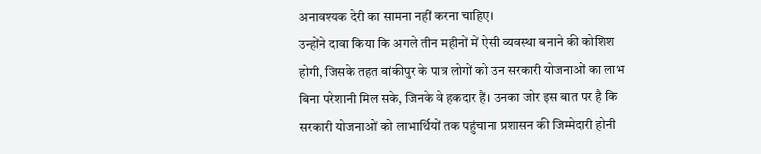अनावश्यक देरी का सामना नहीं करना चाहिए।
उन्होंने दावा किया कि अगले तीन महीनों में ऐसी व्यवस्था बनाने की कोशिश होगी, जिसके तहत बांकीपुर के पात्र लोगों को उन सरकारी योजनाओं का लाभ बिना परेशानी मिल सके, जिनके वे हकदार हैं। उनका जोर इस बात पर है कि सरकारी योजनाओं को लाभार्थियों तक पहुंचाना प्रशासन की जिम्मेदारी होनी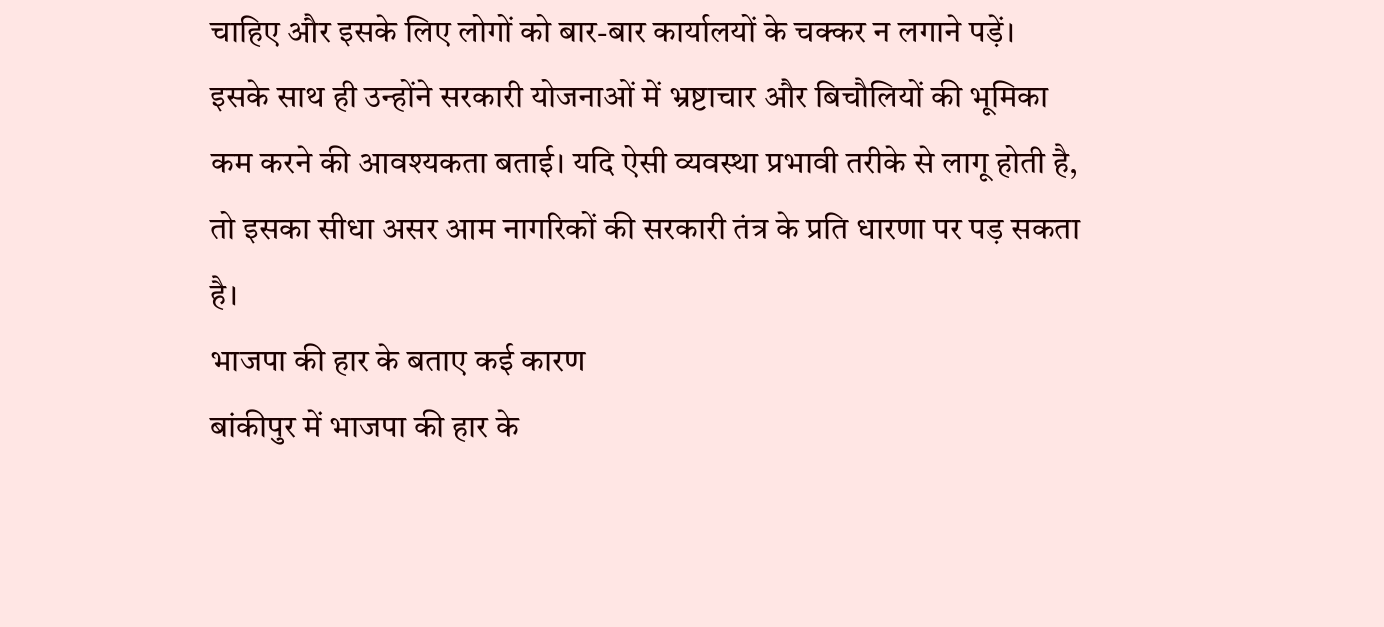चाहिए और इसके लिए लोगों को बार-बार कार्यालयों के चक्कर न लगाने पड़ें।
इसके साथ ही उन्होंने सरकारी योजनाओं में भ्रष्टाचार और बिचौलियों की भूमिका कम करने की आवश्यकता बताई। यदि ऐसी व्यवस्था प्रभावी तरीके से लागू होती है, तो इसका सीधा असर आम नागरिकों की सरकारी तंत्र के प्रति धारणा पर पड़ सकता है।
भाजपा की हार के बताए कई कारण
बांकीपुर में भाजपा की हार के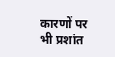कारणों पर भी प्रशांत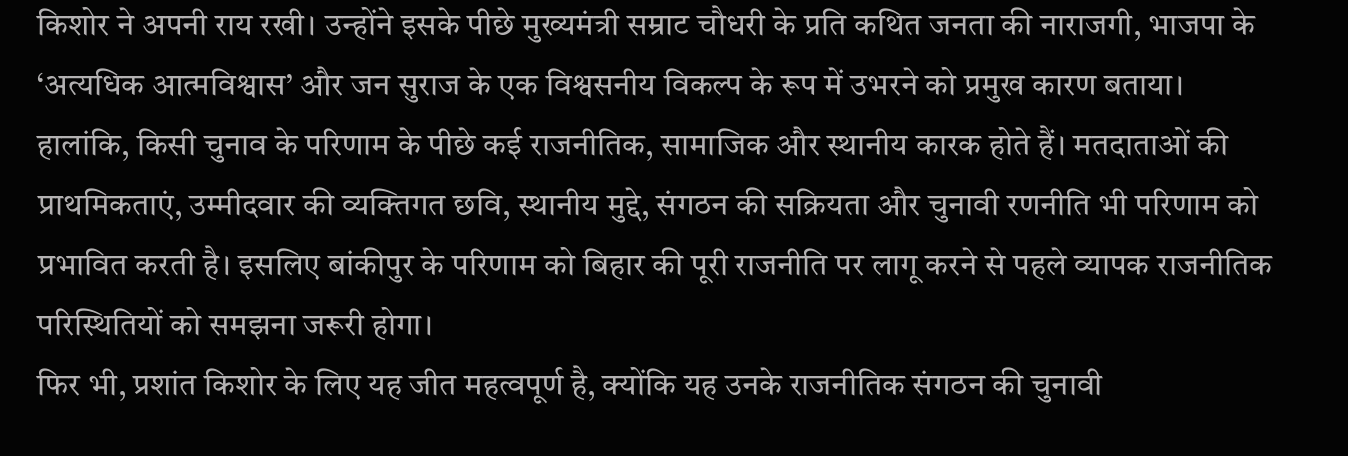किशोर ने अपनी राय रखी। उन्होंने इसके पीछे मुख्यमंत्री सम्राट चौधरी के प्रति कथित जनता की नाराजगी, भाजपा के ‘अत्यधिक आत्मविश्वास’ और जन सुराज के एक विश्वसनीय विकल्प के रूप में उभरने को प्रमुख कारण बताया।
हालांकि, किसी चुनाव के परिणाम के पीछे कई राजनीतिक, सामाजिक और स्थानीय कारक होते हैं। मतदाताओं की प्राथमिकताएं, उम्मीदवार की व्यक्तिगत छवि, स्थानीय मुद्दे, संगठन की सक्रियता और चुनावी रणनीति भी परिणाम को प्रभावित करती है। इसलिए बांकीपुर के परिणाम को बिहार की पूरी राजनीति पर लागू करने से पहले व्यापक राजनीतिक परिस्थितियों को समझना जरूरी होगा।
फिर भी, प्रशांत किशोर के लिए यह जीत महत्वपूर्ण है, क्योंकि यह उनके राजनीतिक संगठन की चुनावी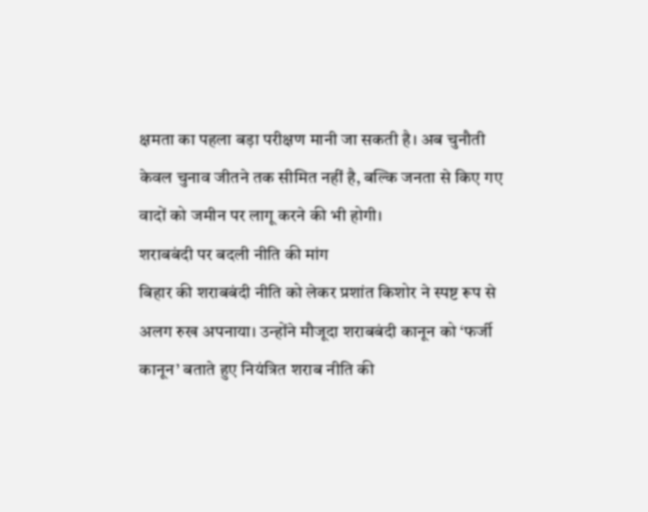क्षमता का पहला बड़ा परीक्षण मानी जा सकती है। अब चुनौती केवल चुनाव जीतने तक सीमित नहीं है, बल्कि जनता से किए गए वादों को जमीन पर लागू करने की भी होगी।
शराबबंदी पर बदली नीति की मांग
बिहार की शराबबंदी नीति को लेकर प्रशांत किशोर ने स्पष्ट रूप से अलग रुख अपनाया। उन्होंने मौजूदा शराबबंदी कानून को ‘फर्जी कानून’ बताते हुए नियंत्रित शराब नीति की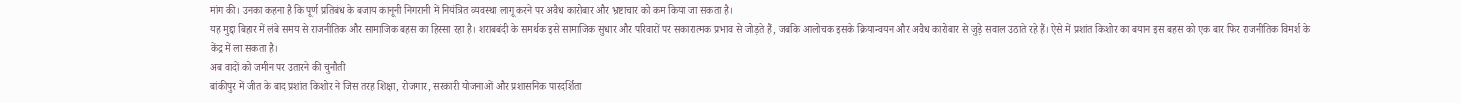मांग की। उनका कहना है कि पूर्ण प्रतिबंध के बजाय कानूनी निगरानी में नियंत्रित व्यवस्था लागू करने पर अवैध कारोबार और भ्रष्टाचार को कम किया जा सकता है।
यह मुद्दा बिहार में लंबे समय से राजनीतिक और सामाजिक बहस का हिस्सा रहा है। शराबबंदी के समर्थक इसे सामाजिक सुधार और परिवारों पर सकारात्मक प्रभाव से जोड़ते हैं, जबकि आलोचक इसके क्रियान्वयन और अवैध कारोबार से जुड़े सवाल उठाते रहे हैं। ऐसे में प्रशांत किशोर का बयान इस बहस को एक बार फिर राजनीतिक विमर्श के केंद्र में ला सकता है।
अब वादों को जमीन पर उतारने की चुनौती
बांकीपुर में जीत के बाद प्रशांत किशोर ने जिस तरह शिक्षा, रोजगार, सरकारी योजनाओं और प्रशासनिक पारदर्शिता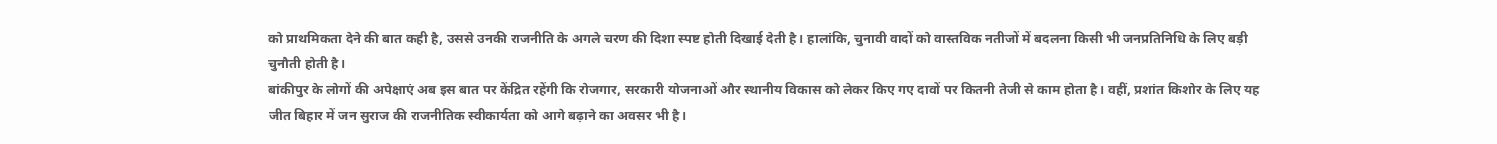को प्राथमिकता देने की बात कही है, उससे उनकी राजनीति के अगले चरण की दिशा स्पष्ट होती दिखाई देती है। हालांकि, चुनावी वादों को वास्तविक नतीजों में बदलना किसी भी जनप्रतिनिधि के लिए बड़ी चुनौती होती है।
बांकीपुर के लोगों की अपेक्षाएं अब इस बात पर केंद्रित रहेंगी कि रोजगार, सरकारी योजनाओं और स्थानीय विकास को लेकर किए गए दावों पर कितनी तेजी से काम होता है। वहीं, प्रशांत किशोर के लिए यह जीत बिहार में जन सुराज की राजनीतिक स्वीकार्यता को आगे बढ़ाने का अवसर भी है।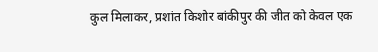कुल मिलाकर, प्रशांत किशोर बांकीपुर की जीत को केवल एक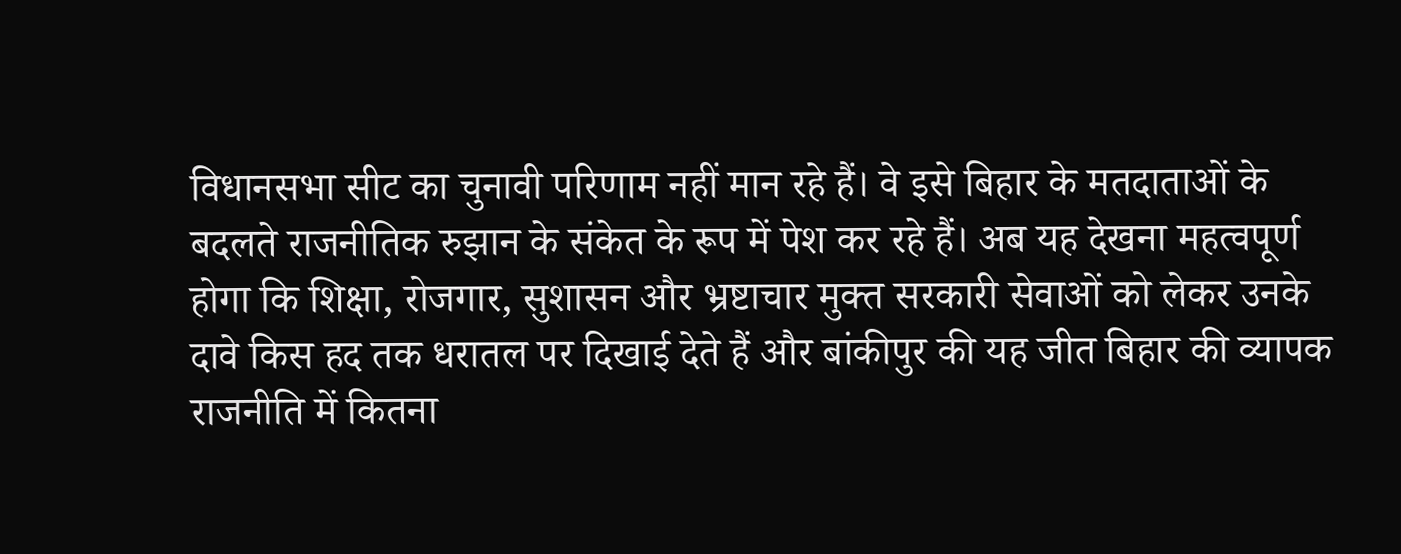विधानसभा सीट का चुनावी परिणाम नहीं मान रहे हैं। वे इसे बिहार के मतदाताओं के बदलते राजनीतिक रुझान के संकेत के रूप में पेश कर रहे हैं। अब यह देखना महत्वपूर्ण होगा कि शिक्षा, रोजगार, सुशासन और भ्रष्टाचार मुक्त सरकारी सेवाओं को लेकर उनके दावे किस हद तक धरातल पर दिखाई देते हैं और बांकीपुर की यह जीत बिहार की व्यापक राजनीति में कितना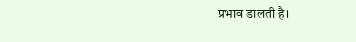प्रभाव डालती है।